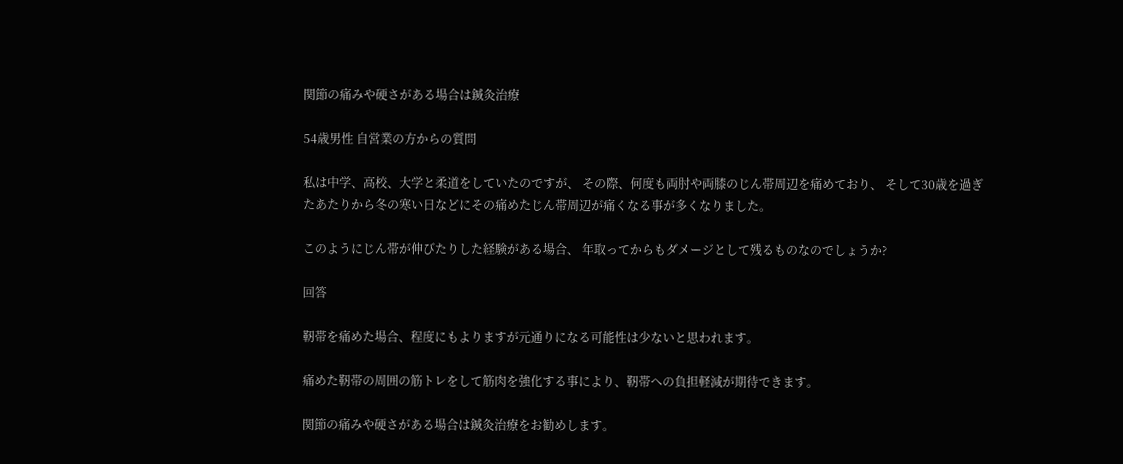関節の痛みや硬さがある場合は鍼灸治療

54歳男性 自営業の方からの質問

私は中学、高校、大学と柔道をしていたのですが、 その際、何度も両肘や両膝のじん帯周辺を痛めており、 そして30歳を過ぎたあたりから冬の寒い日などにその痛めたじん帯周辺が痛くなる事が多くなりました。

このようにじん帯が伸びたりした経験がある場合、 年取ってからもダメージとして残るものなのでしょうか?

回答

靭帯を痛めた場合、程度にもよりますが元通りになる可能性は少ないと思われます。

痛めた靭帯の周囲の筋トレをして筋肉を強化する事により、靭帯への負担軽減が期待できます。

関節の痛みや硬さがある場合は鍼灸治療をお勧めします。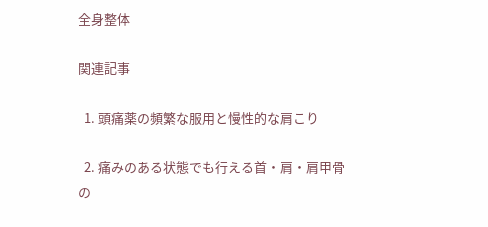全身整体

関連記事

  1. 頭痛薬の頻繁な服用と慢性的な肩こり

  2. 痛みのある状態でも行える首・肩・肩甲骨の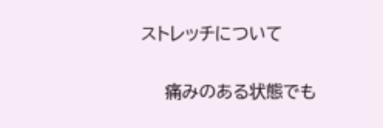ストレッチについて

    痛みのある状態でも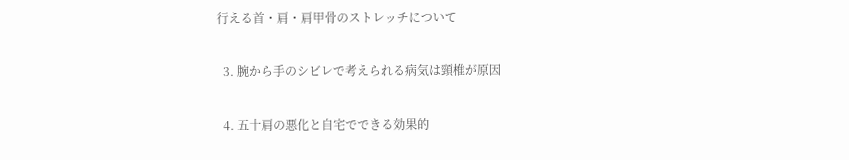行える首・肩・肩甲骨のストレッチについて

  3. 腕から手のシビレで考えられる病気は頸椎が原因

  4. 五十肩の悪化と自宅でできる効果的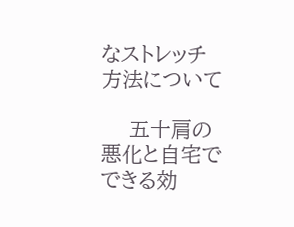なストレッチ方法について

    五十肩の悪化と自宅でできる効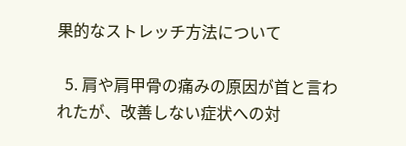果的なストレッチ方法について

  5. 肩や肩甲骨の痛みの原因が首と言われたが、改善しない症状への対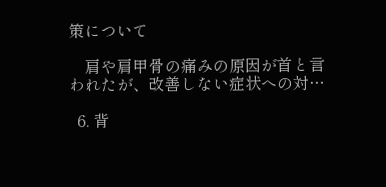策について

    肩や肩甲骨の痛みの原因が首と言われたが、改善しない症状への対…

  6. 背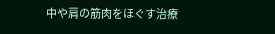中や肩の筋肉をほぐす治療